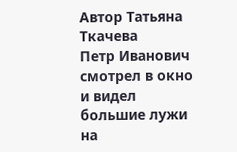Автор Татьяна Ткачева
Петр Иванович смотрел в окно и видел большие лужи на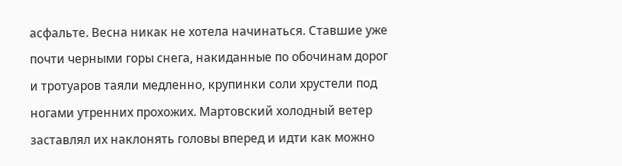асфальте. Весна никак не хотела начинаться. Ставшие уже почти черными горы снега, накиданные по обочинам дорог и тротуаров таяли медленно, крупинки соли хрустели под ногами утренних прохожих. Мартовский холодный ветер заставлял их наклонять головы вперед и идти как можно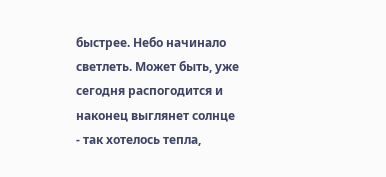быстрее. Небо начинало светлеть. Может быть, уже сегодня распогодится и наконец выглянет солнце - так хотелось тепла,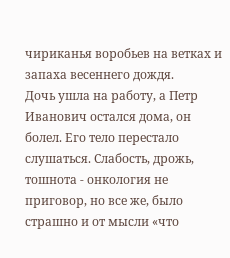чириканья воробьев на ветках и запаха весеннего дождя.
Дочь ушла на работу, а Петр Иванович остался дома, он болел. Его тело перестало слушаться. Слабость, дрожь, тошнота - онкология не приговор, но все же, было страшно и от мысли «что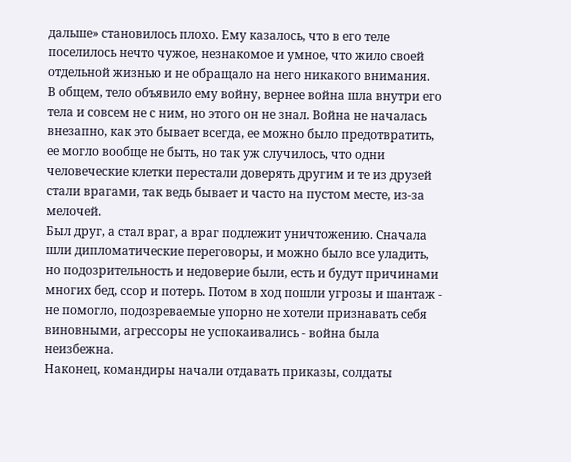дальше» становилось плохо. Ему казалось, что в его теле поселилось нечто чужое, незнакомое и умное, что жило своей отдельной жизнью и не обращало на него никакого внимания.
В общем, тело объявило ему войну, вернее война шла внутри его тела и совсем не с ним, но этого он не знал. Война не началась внезапно, как это бывает всегда, ее можно было предотвратить, ее могло вообще не быть, но так уж случилось, что одни человеческие клетки перестали доверять другим и те из друзей стали врагами, так ведь бывает и часто на пустом месте, из-за мелочей.
Был друг, а стал враг, а враг подлежит уничтожению. Сначала шли дипломатические переговоры, и можно было все уладить, но подозрительность и недоверие были, есть и будут причинами многих бед, ссор и потерь. Потом в ход пошли угрозы и шантаж - не помогло, подозреваемые упорно не хотели признавать себя виновными, агрессоры не успокаивались - война была неизбежна.
Наконец, командиры начали отдавать приказы, солдаты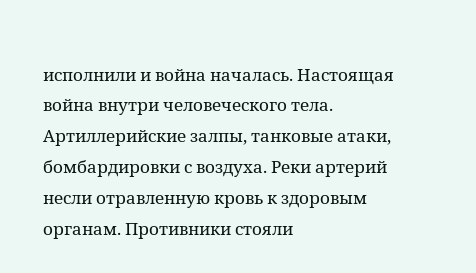исполнили и война началась. Настоящая война внутри человеческого тела. Артиллерийские залпы, танковые атаки, бомбардировки с воздуха. Реки артерий несли отравленную кровь к здоровым органам. Противники стояли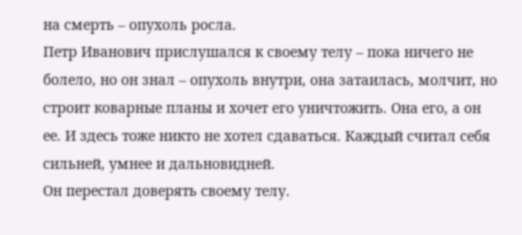на смерть – опухоль росла.
Петр Иванович прислушался к своему телу – пока ничего не болело, но он знал – опухоль внутри, она затаилась, молчит, но строит коварные планы и хочет его уничтожить. Она его, а он ее. И здесь тоже никто не хотел сдаваться. Каждый считал себя сильней, умнее и дальновидней.
Он перестал доверять своему телу.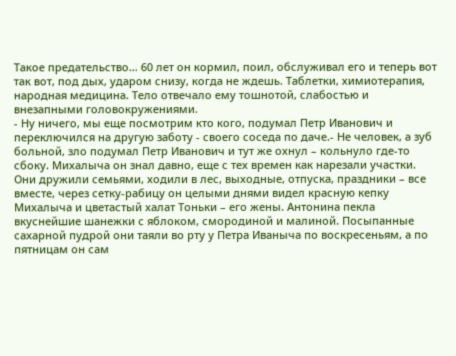Такое предательство… 60 лет он кормил, поил, обслуживал его и теперь вот так вот, под дых, ударом снизу, когда не ждешь. Таблетки, химиотерапия, народная медицина. Тело отвечало ему тошнотой, слабостью и внезапными головокружениями.
- Ну ничего, мы еще посмотрим кто кого, подумал Петр Иванович и переключился на другую заботу - своего соседа по даче.- Не человек, а зуб больной, зло подумал Петр Иванович и тут же охнул – кольнуло где-то сбоку. Михалыча он знал давно, еще с тех времен как нарезали участки.
Они дружили семьями, ходили в лес, выходные, отпуска, праздники – все вместе, через сетку-рабицу он целыми днями видел красную кепку Михалыча и цветастый халат Тоньки – его жены. Антонина пекла вкуснейшие шанежки с яблоком, смородиной и малиной. Посыпанные сахарной пудрой они таяли во рту у Петра Иваныча по воскресеньям, а по пятницам он сам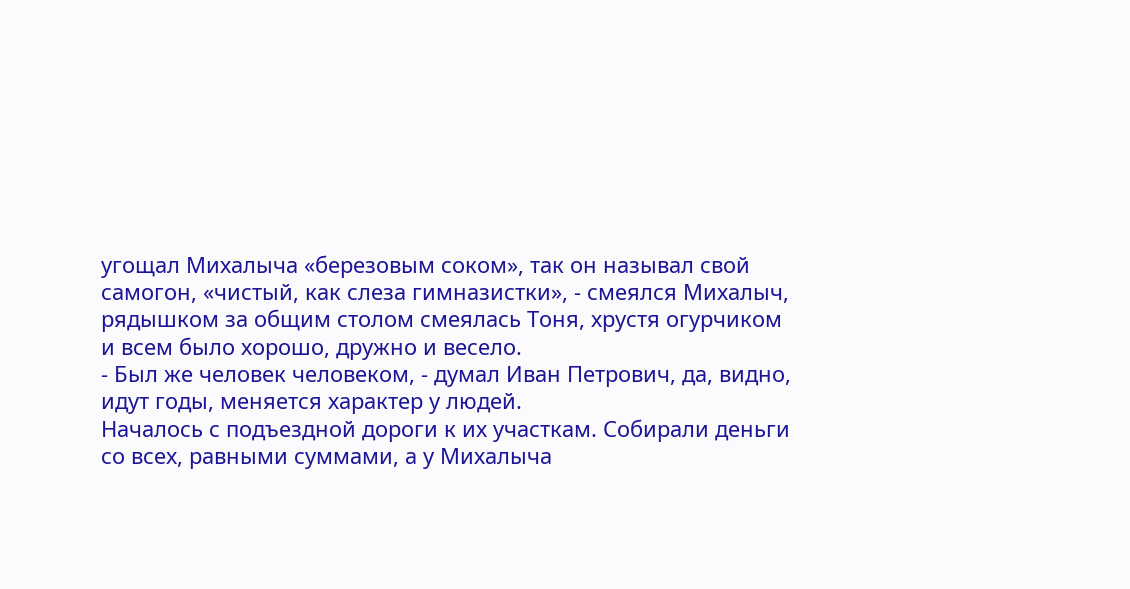угощал Михалыча «березовым соком», так он называл свой самогон, «чистый, как слеза гимназистки», - смеялся Михалыч, рядышком за общим столом смеялась Тоня, хрустя огурчиком и всем было хорошо, дружно и весело.
- Был же человек человеком, - думал Иван Петрович, да, видно, идут годы, меняется характер у людей.
Началось с подъездной дороги к их участкам. Собирали деньги со всех, равными суммами, а у Михалыча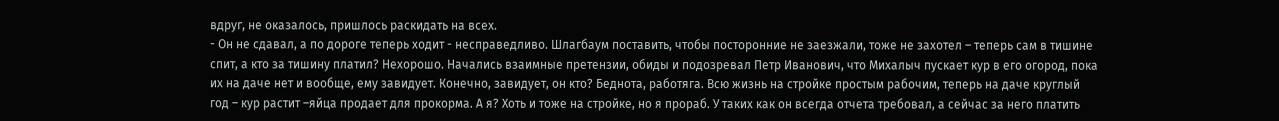вдруг, не оказалось, пришлось раскидать на всех.
- Он не сдавал, а по дороге теперь ходит - несправедливо. Шлагбаум поставить, чтобы посторонние не заезжали, тоже не захотел – теперь сам в тишине спит, а кто за тишину платил? Нехорошо. Начались взаимные претензии, обиды и подозревал Петр Иванович, что Михалыч пускает кур в его огород, пока их на даче нет и вообще, ему завидует. Конечно, завидует, он кто? Беднота, работяга. Всю жизнь на стройке простым рабочим, теперь на даче круглый год – кур растит –яйца продает для прокорма. А я? Хоть и тоже на стройке, но я прораб. У таких как он всегда отчета требовал, а сейчас за него платить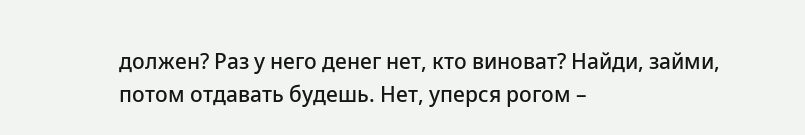должен? Раз у него денег нет, кто виноват? Найди, займи, потом отдавать будешь. Нет, уперся рогом –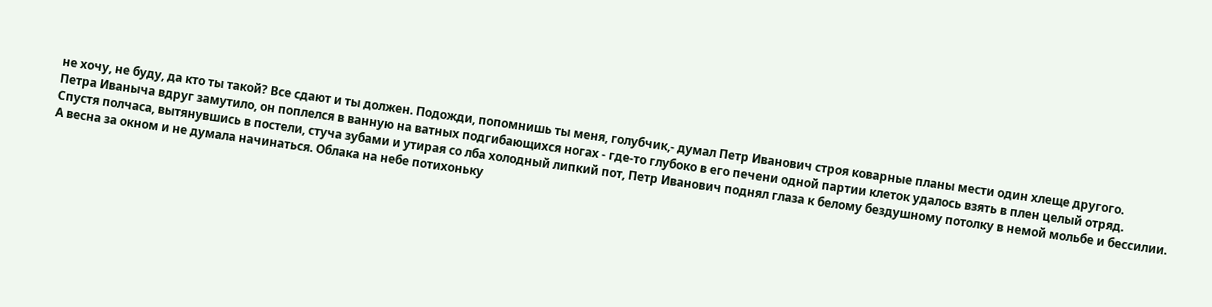не хочу, не буду, да кто ты такой? Все сдают и ты должен. Подожди, попомнишь ты меня, голубчик,- думал Петр Иванович строя коварные планы мести один хлеще другого.
Петра Иваныча вдруг замутило, он поплелся в ванную на ватных подгибающихся ногах - где-то глубоко в его печени одной партии клеток удалось взять в плен целый отряд.
Спустя полчаса, вытянувшись в постели, стуча зубами и утирая со лба холодный липкий пот, Петр Иванович поднял глаза к белому бездушному потолку в немой мольбе и бессилии.
А весна за окном и не думала начинаться. Облака на небе потихоньку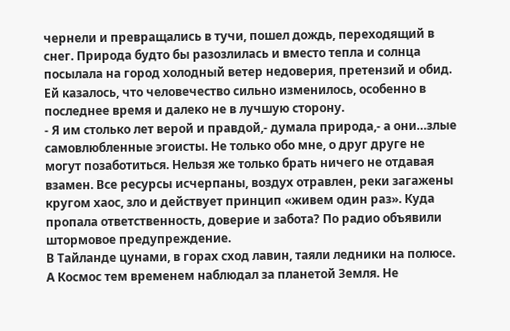чернели и превращались в тучи, пошел дождь, переходящий в снег. Природа будто бы разозлилась и вместо тепла и солнца посылала на город холодный ветер недоверия, претензий и обид. Ей казалось, что человечество сильно изменилось, особенно в последнее время и далеко не в лучшую сторону.
- Я им столько лет верой и правдой,- думала природа,- а они…злые самовлюбленные эгоисты. Не только обо мне, о друг друге не могут позаботиться. Нельзя же только брать ничего не отдавая взамен. Все ресурсы исчерпаны, воздух отравлен, реки загажены кругом хаос, зло и действует принцип «живем один раз». Куда пропала ответственность, доверие и забота? По радио объявили штормовое предупреждение.
В Тайланде цунами, в горах сход лавин, таяли ледники на полюсе.
А Космос тем временем наблюдал за планетой Земля. Не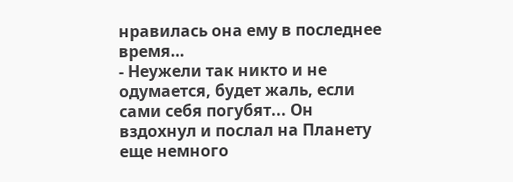нравилась она ему в последнее время…
- Неужели так никто и не одумается, будет жаль, если сами себя погубят... Он вздохнул и послал на Планету еще немного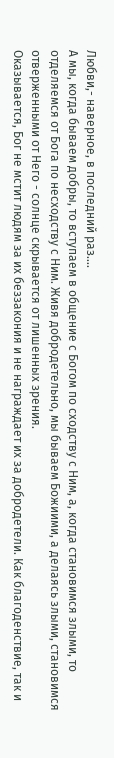Любви,- наверное, в последний раз….
А мы, когда бываем добры, то вступаем в общение с Богом по сходству с Ним, а, когда становимся злыми, то отделяемся от Бога по несходству с Ним. Живя добродетельно, мы бываем Божиими, а делаясь злыми, становимся отверженными от Него - солнце скрывается от лишенных зрения.
Оказывается, Бог не мстит людям за их беззакония и не награждает их за добродетели. Как благоденствие, так и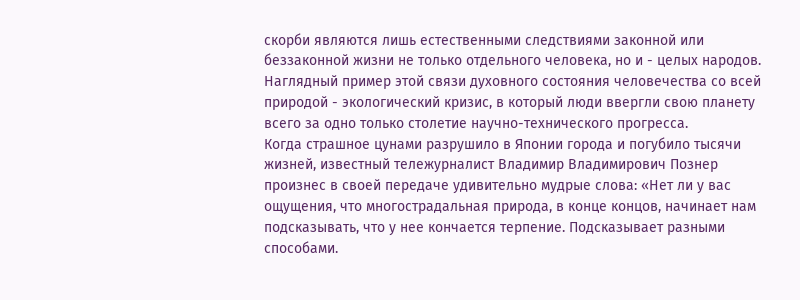скорби являются лишь естественными следствиями законной или беззаконной жизни не только отдельного человека, но и - целых народов.
Наглядный пример этой связи духовного состояния человечества со всей природой - экологический кризис, в который люди ввергли свою планету всего за одно только столетие научно-технического прогресса.
Когда страшное цунами разрушило в Японии города и погубило тысячи жизней, известный тележурналист Владимир Владимирович Познер произнес в своей передаче удивительно мудрые слова: «Нет ли у вас ощущения, что многострадальная природа, в конце концов, начинает нам подсказывать, что у нее кончается терпение. Подсказывает разными способами.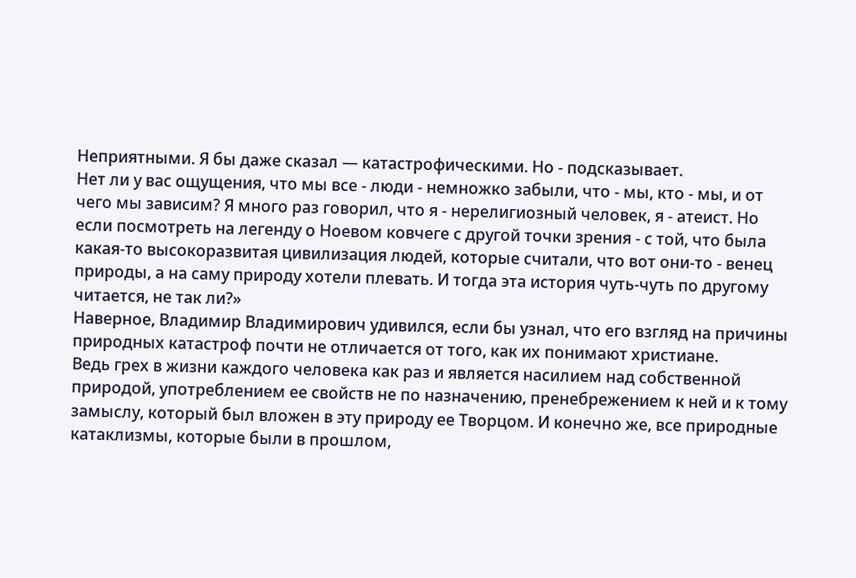Неприятными. Я бы даже сказал — катастрофическими. Но - подсказывает.
Нет ли у вас ощущения, что мы все - люди - немножко забыли, что - мы, кто - мы, и от чего мы зависим? Я много раз говорил, что я - нерелигиозный человек, я - атеист. Но если посмотреть на легенду о Ноевом ковчеге с другой точки зрения - с той, что была какая-то высокоразвитая цивилизация людей, которые считали, что вот они-то - венец природы, а на саму природу хотели плевать. И тогда эта история чуть-чуть по другому читается, не так ли?»
Наверное, Владимир Владимирович удивился, если бы узнал, что его взгляд на причины природных катастроф почти не отличается от того, как их понимают христиане.
Ведь грех в жизни каждого человека как раз и является насилием над собственной природой, употреблением ее свойств не по назначению, пренебрежением к ней и к тому замыслу, который был вложен в эту природу ее Творцом. И конечно же, все природные катаклизмы, которые были в прошлом,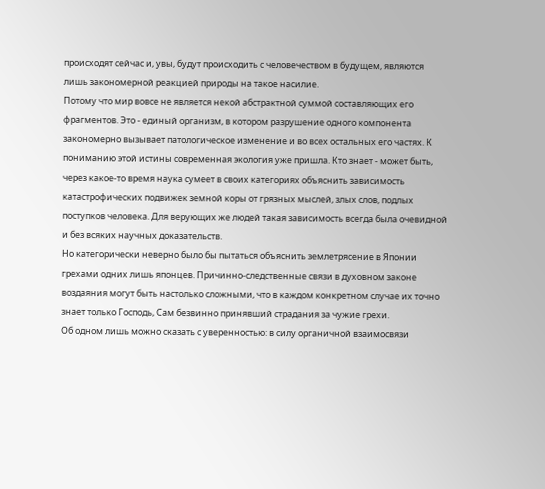происходят сейчас и, увы, будут происходить с человечеством в будущем, являются лишь закономерной реакцией природы на такое насилие.
Потому что мир вовсе не является некой абстрактной суммой составляющих его фрагментов. Это - единый организм, в котором разрушение одного компонента закономерно вызывает патологическое изменение и во всех остальных его частях. К пониманию этой истины современная экология уже пришла. Кто знает - может быть, через какое-то время наука сумеет в своих категориях объяснить зависимость катастрофических подвижек земной коры от грязных мыслей, злых слов, подлых поступков человека. Для верующих же людей такая зависимость всегда была очевидной и без всяких научных доказательств.
Но категорически неверно было бы пытаться объяснить землетрясение в Японии грехами одних лишь японцев. Причинно-следственные связи в духовном законе воздаяния могут быть настолько сложными, что в каждом конкретном случае их точно знает только Господь, Сам безвинно принявший страдания за чужие грехи.
Об одном лишь можно сказать с уверенностью: в силу органичной взаимосвязи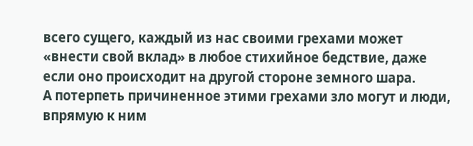всего сущего, каждый из нас своими грехами может «внести свой вклад» в любое стихийное бедствие, даже если оно происходит на другой стороне земного шара.
А потерпеть причиненное этими грехами зло могут и люди, впрямую к ним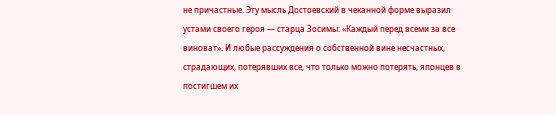не причастные. Эту мысль Достоевский в чеканной форме выразил устами своего героя — старца Зосимы: «Каждый перед всеми за все виноват». И любые рассуждения о собственной вине несчастных, страдающих, потерявших все, что только можно потерять, японцев в постигшем их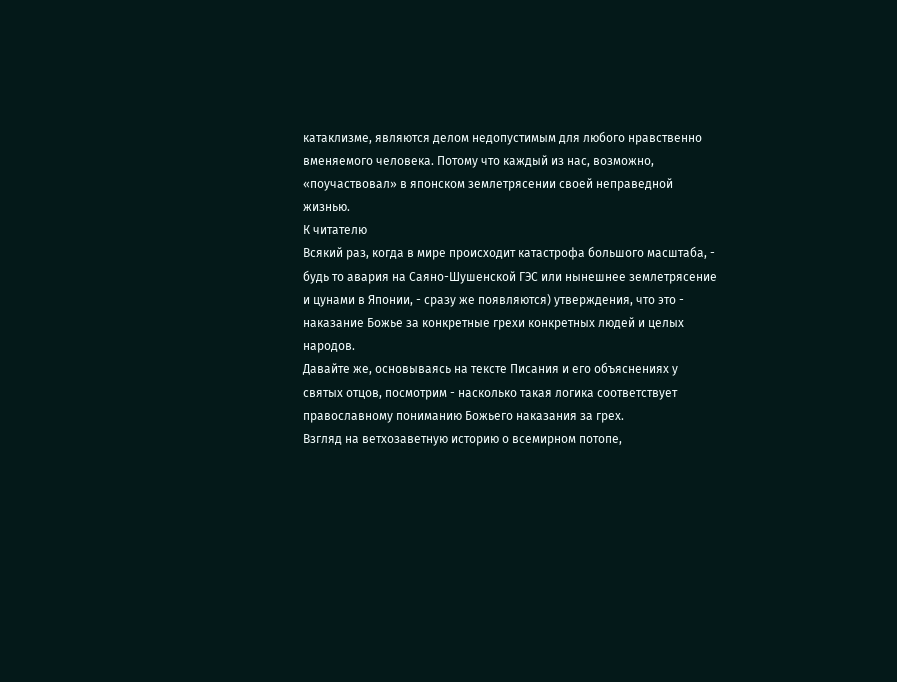катаклизме, являются делом недопустимым для любого нравственно вменяемого человека. Потому что каждый из нас, возможно, «поучаствовал» в японском землетрясении своей неправедной жизнью.
К читателю
Всякий раз, когда в мире происходит катастрофа большого масштаба, - будь то авария на Саяно-Шушенской ГЭС или нынешнее землетрясение и цунами в Японии, - сразу же появляются) утверждения, что это - наказание Божье за конкретные грехи конкретных людей и целых народов.
Давайте же, основываясь на тексте Писания и его объяснениях у святых отцов, посмотрим - насколько такая логика соответствует православному пониманию Божьего наказания за грех.
Взгляд на ветхозаветную историю о всемирном потопе,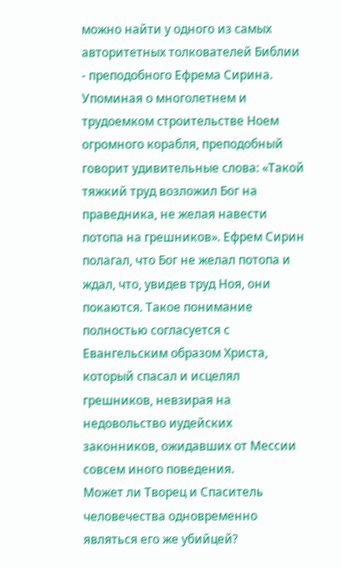можно найти у одного из самых авторитетных толкователей Библии - преподобного Ефрема Сирина. Упоминая о многолетнем и трудоемком строительстве Ноем огромного корабля, преподобный говорит удивительные слова: «Такой тяжкий труд возложил Бог на праведника, не желая навести потопа на грешников». Ефрем Сирин полагал, что Бог не желал потопа и ждал, что, увидев труд Ноя, они покаются. Такое понимание полностью согласуется с Евангельским образом Христа, который спасал и исцелял грешников, невзирая на недовольство иудейских законников, ожидавших от Мессии совсем иного поведения.
Может ли Творец и Спаситель человечества одновременно являться его же убийцей?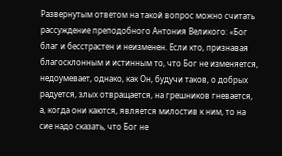Развернутым ответом на такой вопрос можно считать рассуждение преподобного Антония Великого: «Бог благ и бесстрастен и неизменен. Если кто, признавая благосклонным и истинным то, что Бог не изменяется, недоумевает, однако, как Он, будучи таков, о добрых радуется, злых отвращается, на грешников гневается, а, когда они каются, является милостив к ним, то на сие надо сказать, что Бог не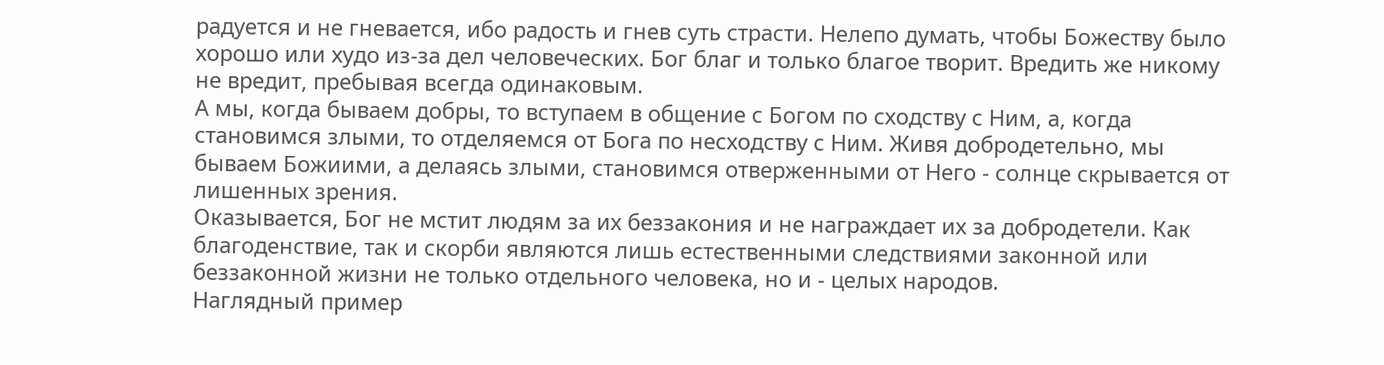радуется и не гневается, ибо радость и гнев суть страсти. Нелепо думать, чтобы Божеству было хорошо или худо из-за дел человеческих. Бог благ и только благое творит. Вредить же никому не вредит, пребывая всегда одинаковым.
А мы, когда бываем добры, то вступаем в общение с Богом по сходству с Ним, а, когда становимся злыми, то отделяемся от Бога по несходству с Ним. Живя добродетельно, мы бываем Божиими, а делаясь злыми, становимся отверженными от Него - солнце скрывается от лишенных зрения.
Оказывается, Бог не мстит людям за их беззакония и не награждает их за добродетели. Как благоденствие, так и скорби являются лишь естественными следствиями законной или беззаконной жизни не только отдельного человека, но и - целых народов.
Наглядный пример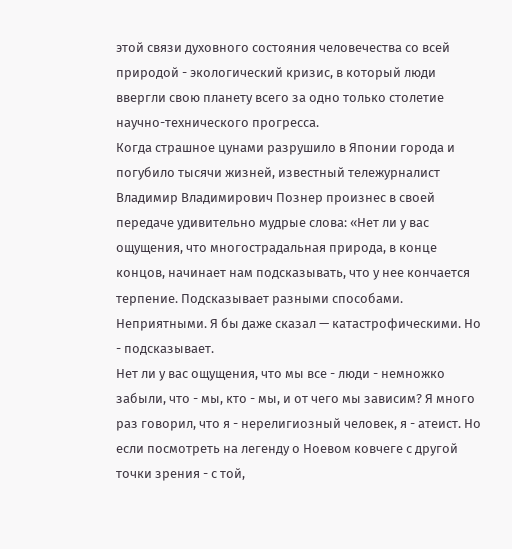этой связи духовного состояния человечества со всей природой - экологический кризис, в который люди ввергли свою планету всего за одно только столетие научно-технического прогресса.
Когда страшное цунами разрушило в Японии города и погубило тысячи жизней, известный тележурналист Владимир Владимирович Познер произнес в своей передаче удивительно мудрые слова: «Нет ли у вас ощущения, что многострадальная природа, в конце концов, начинает нам подсказывать, что у нее кончается терпение. Подсказывает разными способами. Неприятными. Я бы даже сказал — катастрофическими. Но - подсказывает.
Нет ли у вас ощущения, что мы все - люди - немножко забыли, что - мы, кто - мы, и от чего мы зависим? Я много раз говорил, что я - нерелигиозный человек, я - атеист. Но если посмотреть на легенду о Ноевом ковчеге с другой точки зрения - с той,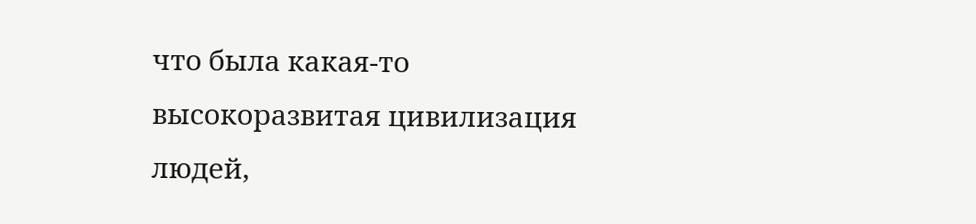что была какая-то высокоразвитая цивилизация людей,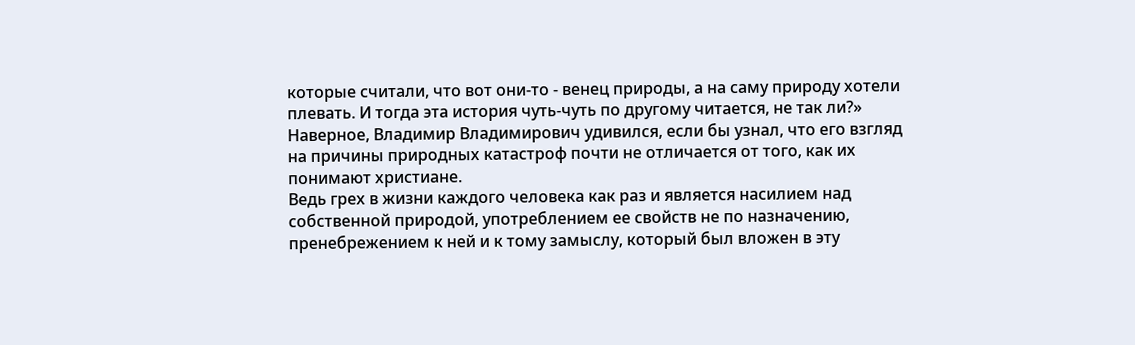которые считали, что вот они-то - венец природы, а на саму природу хотели плевать. И тогда эта история чуть-чуть по другому читается, не так ли?»
Наверное, Владимир Владимирович удивился, если бы узнал, что его взгляд на причины природных катастроф почти не отличается от того, как их понимают христиане.
Ведь грех в жизни каждого человека как раз и является насилием над собственной природой, употреблением ее свойств не по назначению, пренебрежением к ней и к тому замыслу, который был вложен в эту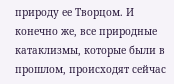природу ее Творцом. И конечно же, все природные катаклизмы, которые были в прошлом, происходят сейчас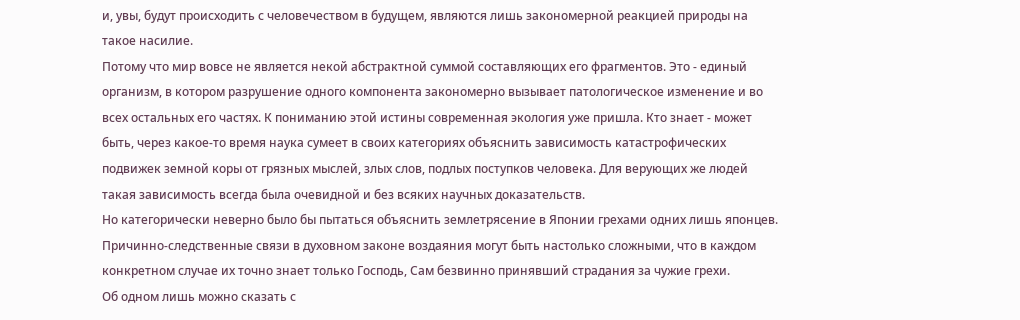и, увы, будут происходить с человечеством в будущем, являются лишь закономерной реакцией природы на такое насилие.
Потому что мир вовсе не является некой абстрактной суммой составляющих его фрагментов. Это - единый организм, в котором разрушение одного компонента закономерно вызывает патологическое изменение и во всех остальных его частях. К пониманию этой истины современная экология уже пришла. Кто знает - может быть, через какое-то время наука сумеет в своих категориях объяснить зависимость катастрофических подвижек земной коры от грязных мыслей, злых слов, подлых поступков человека. Для верующих же людей такая зависимость всегда была очевидной и без всяких научных доказательств.
Но категорически неверно было бы пытаться объяснить землетрясение в Японии грехами одних лишь японцев. Причинно-следственные связи в духовном законе воздаяния могут быть настолько сложными, что в каждом конкретном случае их точно знает только Господь, Сам безвинно принявший страдания за чужие грехи.
Об одном лишь можно сказать с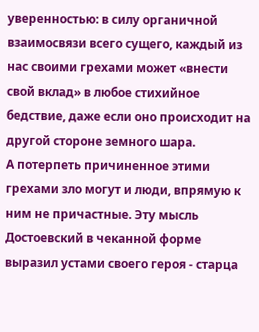уверенностью: в силу органичной взаимосвязи всего сущего, каждый из нас своими грехами может «внести свой вклад» в любое стихийное бедствие, даже если оно происходит на другой стороне земного шара.
А потерпеть причиненное этими грехами зло могут и люди, впрямую к ним не причастные. Эту мысль Достоевский в чеканной форме выразил устами своего героя - старца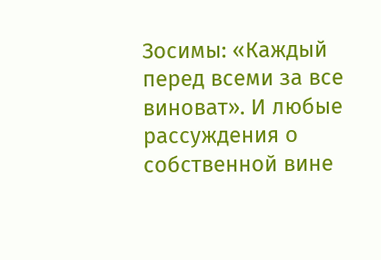Зосимы: «Каждый перед всеми за все виноват». И любые рассуждения о собственной вине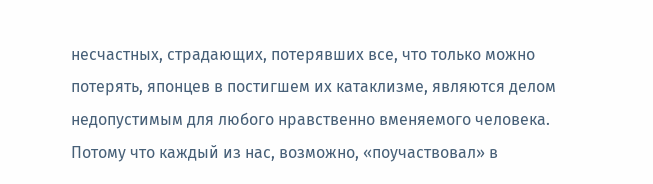несчастных, страдающих, потерявших все, что только можно потерять, японцев в постигшем их катаклизме, являются делом недопустимым для любого нравственно вменяемого человека. Потому что каждый из нас, возможно, «поучаствовал» в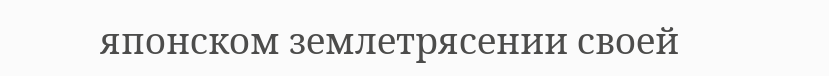японском землетрясении своей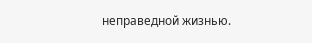неправедной жизнью.